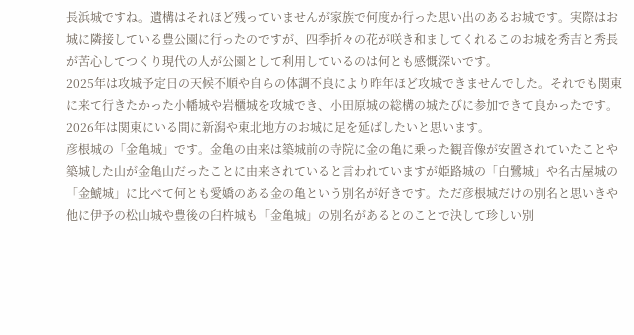長浜城ですね。遺構はそれほど残っていませんが家族で何度か行った思い出のあるお城です。実際はお城に隣接している豊公園に行ったのですが、四季折々の花が咲き和ましてくれるこのお城を秀吉と秀長が苦心してつくり現代の人が公園として利用しているのは何とも感慨深いです。
2025年は攻城予定日の天候不順や自らの体調不良により昨年ほど攻城できませんでした。それでも関東に来て行きたかった小幡城や岩櫃城を攻城でき、小田原城の総構の城たびに参加できて良かったです。2026年は関東にいる間に新潟や東北地方のお城に足を延ばしたいと思います。
彦根城の「金亀城」です。金亀の由来は築城前の寺院に金の亀に乗った観音像が安置されていたことや築城した山が金亀山だったことに由来されていると言われていますが姫路城の「白鷺城」や名古屋城の「金鯱城」に比べて何とも愛嬌のある金の亀という別名が好きです。ただ彦根城だけの別名と思いきや他に伊予の松山城や豊後の臼杵城も「金亀城」の別名があるとのことで決して珍しい別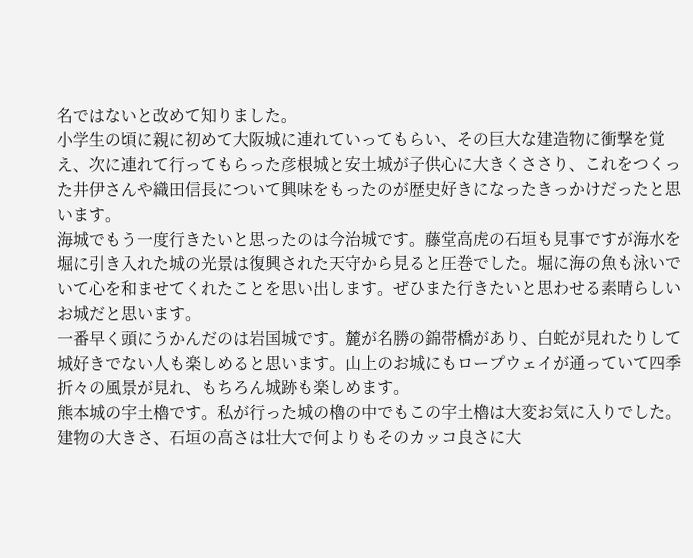名ではないと改めて知りました。
小学生の頃に親に初めて大阪城に連れていってもらい、その巨大な建造物に衝撃を覚え、次に連れて行ってもらった彦根城と安土城が子供心に大きくささり、これをつくった井伊さんや織田信長について興味をもったのが歴史好きになったきっかけだったと思います。
海城でもう一度行きたいと思ったのは今治城です。藤堂高虎の石垣も見事ですが海水を堀に引き入れた城の光景は復興された天守から見ると圧巻でした。堀に海の魚も泳いでいて心を和ませてくれたことを思い出します。ぜひまた行きたいと思わせる素晴らしいお城だと思います。
一番早く頭にうかんだのは岩国城です。麓が名勝の錦帯橋があり、白蛇が見れたりして城好きでない人も楽しめると思います。山上のお城にもロープウェイが通っていて四季折々の風景が見れ、もちろん城跡も楽しめます。
熊本城の宇土櫓です。私が行った城の櫓の中でもこの宇土櫓は大変お気に入りでした。建物の大きさ、石垣の高さは壮大で何よりもそのカッコ良さに大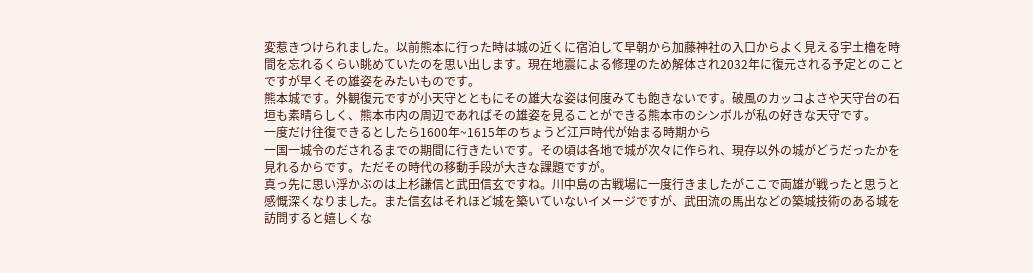変惹きつけられました。以前熊本に行った時は城の近くに宿泊して早朝から加藤神社の入口からよく見える宇土櫓を時間を忘れるくらい眺めていたのを思い出します。現在地震による修理のため解体され2032年に復元される予定とのことですが早くその雄姿をみたいものです。
熊本城です。外観復元ですが小天守とともにその雄大な姿は何度みても飽きないです。破風のカッコよさや天守台の石垣も素晴らしく、熊本市内の周辺であればその雄姿を見ることができる熊本市のシンボルが私の好きな天守です。
一度だけ往復できるとしたら1600年~1615年のちょうど江戸時代が始まる時期から
一国一城令のだされるまでの期間に行きたいです。その頃は各地で城が次々に作られ、現存以外の城がどうだったかを見れるからです。ただその時代の移動手段が大きな課題ですが。
真っ先に思い浮かぶのは上杉謙信と武田信玄ですね。川中島の古戦場に一度行きましたがここで両雄が戦ったと思うと感慨深くなりました。また信玄はそれほど城を築いていないイメージですが、武田流の馬出などの築城技術のある城を訪問すると嬉しくな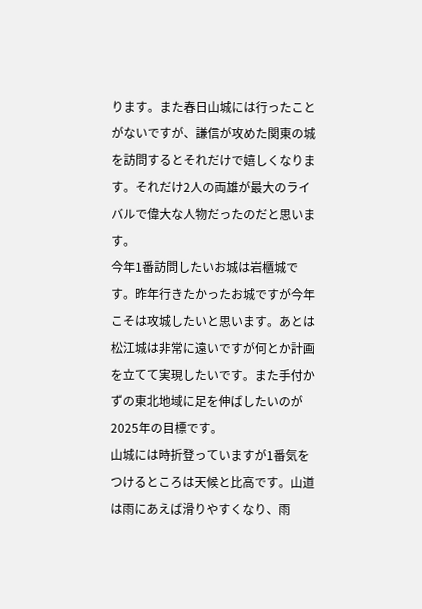ります。また春日山城には行ったことがないですが、謙信が攻めた関東の城を訪問するとそれだけで嬉しくなります。それだけ2人の両雄が最大のライバルで偉大な人物だったのだと思います。
今年1番訪問したいお城は岩櫃城です。昨年行きたかったお城ですが今年こそは攻城したいと思います。あとは松江城は非常に遠いですが何とか計画を立てて実現したいです。また手付かずの東北地域に足を伸ばしたいのが2025年の目標です。
山城には時折登っていますが1番気をつけるところは天候と比高です。山道は雨にあえば滑りやすくなり、雨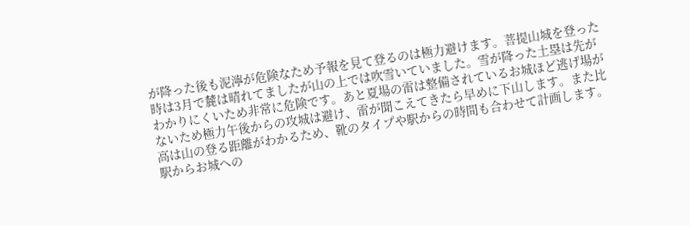が降った後も泥濘が危険なため予報を見て登るのは極力避けます。菩提山城を登った時は3月で麓は晴れてましたが山の上では吹雪いていました。雪が降った土塁は先がわかりにくいため非常に危険です。あと夏場の雷は整備されているお城ほど逃げ場がないため極力午後からの攻城は避け、雷が聞こえてきたら早めに下山します。また比高は山の登る距離がわかるため、靴のタイプや駅からの時間も合わせて計画します。駅からお城への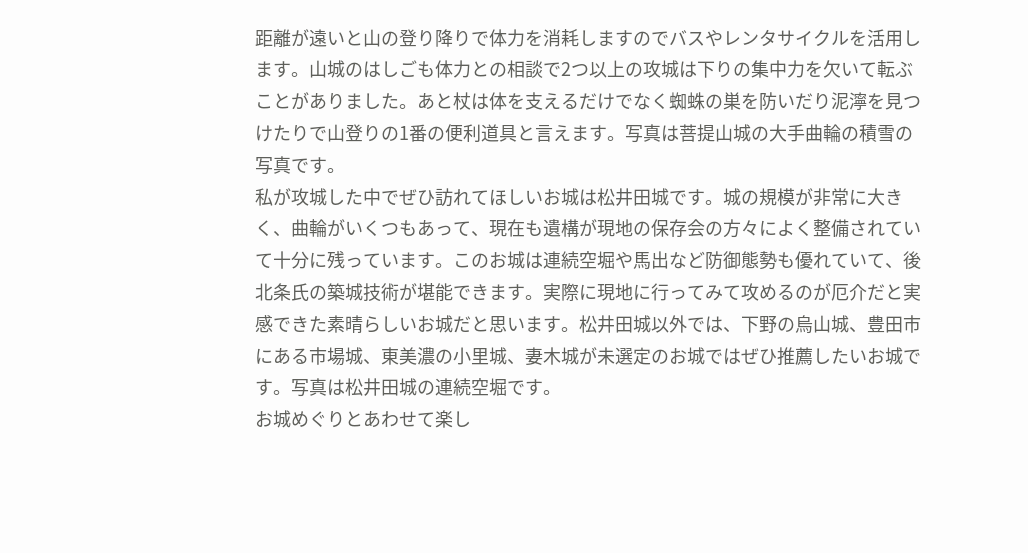距離が遠いと山の登り降りで体力を消耗しますのでバスやレンタサイクルを活用します。山城のはしごも体力との相談で2つ以上の攻城は下りの集中力を欠いて転ぶことがありました。あと杖は体を支えるだけでなく蜘蛛の巣を防いだり泥濘を見つけたりで山登りの1番の便利道具と言えます。写真は菩提山城の大手曲輪の積雪の写真です。
私が攻城した中でぜひ訪れてほしいお城は松井田城です。城の規模が非常に大きく、曲輪がいくつもあって、現在も遺構が現地の保存会の方々によく整備されていて十分に残っています。このお城は連続空堀や馬出など防御態勢も優れていて、後北条氏の築城技術が堪能できます。実際に現地に行ってみて攻めるのが厄介だと実感できた素晴らしいお城だと思います。松井田城以外では、下野の烏山城、豊田市にある市場城、東美濃の小里城、妻木城が未選定のお城ではぜひ推薦したいお城です。写真は松井田城の連続空堀です。
お城めぐりとあわせて楽し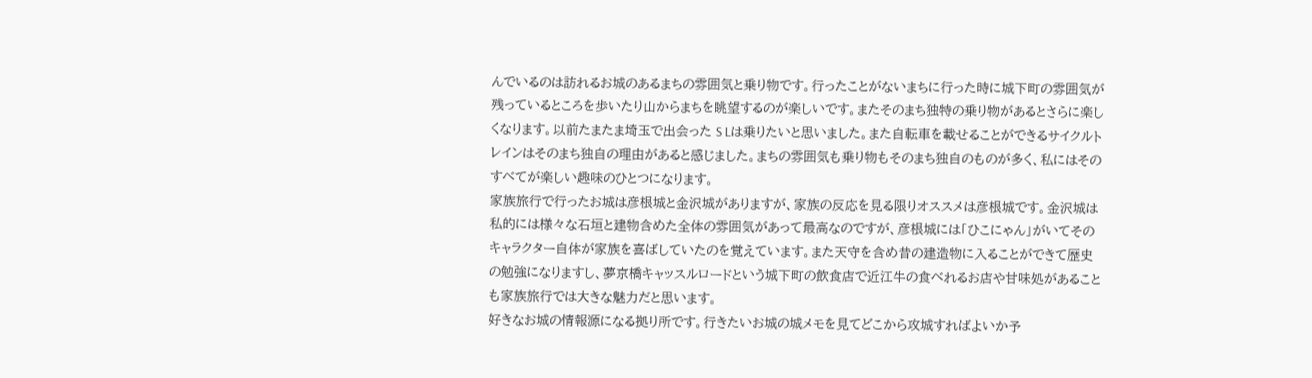んでいるのは訪れるお城のあるまちの雰囲気と乗り物です。行ったことがないまちに行った時に城下町の雰囲気が残っているところを歩いたり山からまちを眺望するのが楽しいです。またそのまち独特の乗り物があるとさらに楽しくなります。以前たまたま埼玉で出会った S Lは乗りたいと思いました。また自転車を載せることができるサイクルトレインはそのまち独自の理由があると感じました。まちの雰囲気も乗り物もそのまち独自のものが多く、私にはそのすべてが楽しい趣味のひとつになります。
家族旅行で行ったお城は彦根城と金沢城がありますが、家族の反応を見る限りオススメは彦根城です。金沢城は私的には様々な石垣と建物含めた全体の雰囲気があって最高なのですが、彦根城には「ひこにゃん」がいてそのキャラクター自体が家族を喜ばしていたのを覚えています。また天守を含め昔の建造物に入ることができて歴史の勉強になりますし、夢京橋キャッスルロードという城下町の飲食店で近江牛の食べれるお店や甘味処があることも家族旅行では大きな魅力だと思います。
好きなお城の情報源になる拠り所です。行きたいお城の城メモを見てどこから攻城すればよいか予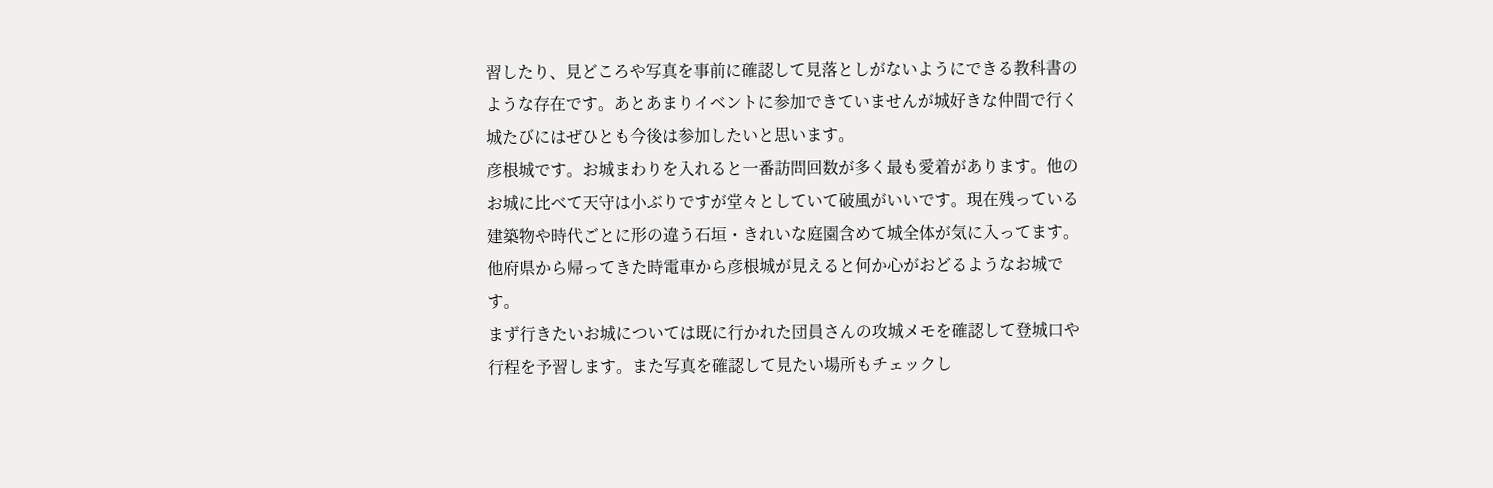習したり、見どころや写真を事前に確認して見落としがないようにできる教科書のような存在です。あとあまりイベントに参加できていませんが城好きな仲間で行く城たびにはぜひとも今後は参加したいと思います。
彦根城です。お城まわりを入れると一番訪問回数が多く最も愛着があります。他のお城に比べて天守は小ぶりですが堂々としていて破風がいいです。現在残っている建築物や時代ごとに形の違う石垣・きれいな庭園含めて城全体が気に入ってます。他府県から帰ってきた時電車から彦根城が見えると何か心がおどるようなお城です。
まず行きたいお城については既に行かれた団員さんの攻城メモを確認して登城口や行程を予習します。また写真を確認して見たい場所もチェックし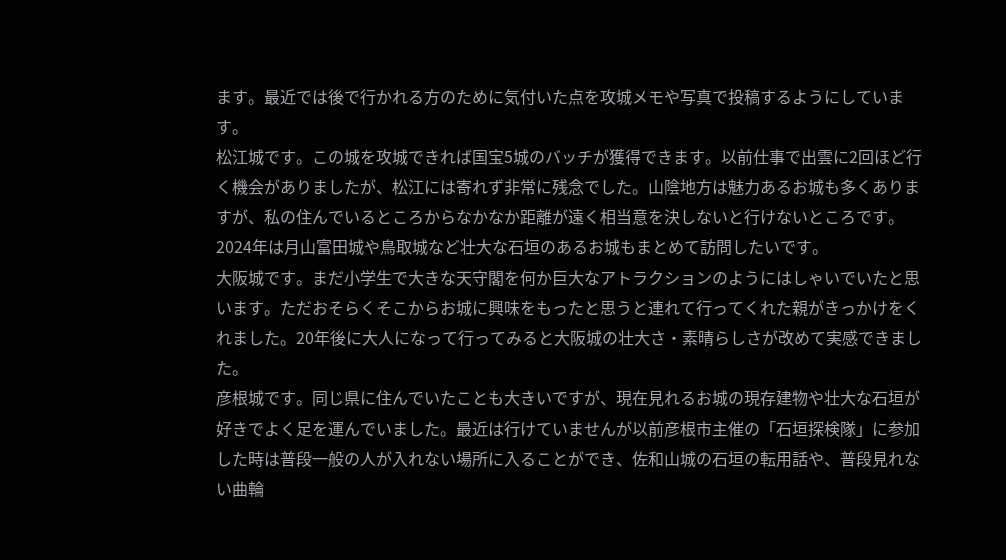ます。最近では後で行かれる方のために気付いた点を攻城メモや写真で投稿するようにしています。
松江城です。この城を攻城できれば国宝5城のバッチが獲得できます。以前仕事で出雲に2回ほど行く機会がありましたが、松江には寄れず非常に残念でした。山陰地方は魅力あるお城も多くありますが、私の住んでいるところからなかなか距離が遠く相当意を決しないと行けないところです。2024年は月山富田城や鳥取城など壮大な石垣のあるお城もまとめて訪問したいです。
大阪城です。まだ小学生で大きな天守閣を何か巨大なアトラクションのようにはしゃいでいたと思います。ただおそらくそこからお城に興味をもったと思うと連れて行ってくれた親がきっかけをくれました。20年後に大人になって行ってみると大阪城の壮大さ・素晴らしさが改めて実感できました。
彦根城です。同じ県に住んでいたことも大きいですが、現在見れるお城の現存建物や壮大な石垣が好きでよく足を運んでいました。最近は行けていませんが以前彦根市主催の「石垣探検隊」に参加した時は普段一般の人が入れない場所に入ることができ、佐和山城の石垣の転用話や、普段見れない曲輪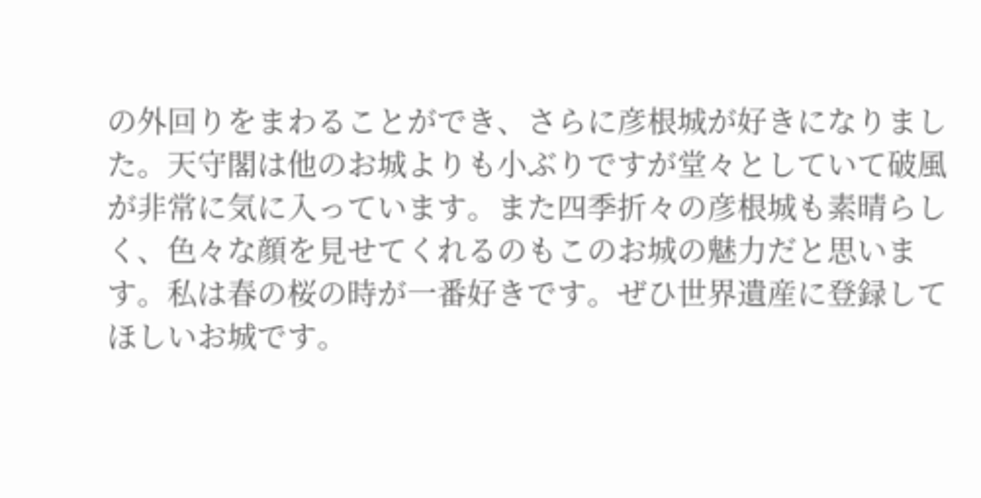の外回りをまわることができ、さらに彦根城が好きになりました。天守閣は他のお城よりも小ぶりですが堂々としていて破風が非常に気に入っています。また四季折々の彦根城も素晴らしく、色々な顔を見せてくれるのもこのお城の魅力だと思います。私は春の桜の時が一番好きです。ぜひ世界遺産に登録してほしいお城です。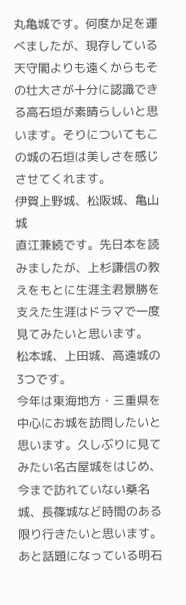丸亀城です。何度か足を運べましたが、現存している天守閣よりも遠くからもその壮大さが十分に認識できる高石垣が素晴らしいと思います。そりについてもこの城の石垣は美しさを感じさせてくれます。
伊賀上野城、松阪城、亀山城
直江兼続です。先日本を読みましたが、上杉謙信の教えをもとに生涯主君景勝を支えた生涯はドラマで一度見てみたいと思います。
松本城、上田城、高遠城の3つです。
今年は東海地方・三重県を中心にお城を訪問したいと思います。久しぶりに見てみたい名古屋城をはじめ、今まで訪れていない桑名城、長篠城など時間のある限り行きたいと思います。あと話題になっている明石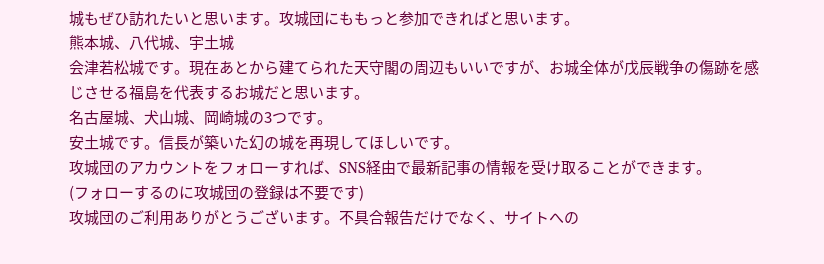城もぜひ訪れたいと思います。攻城団にももっと参加できればと思います。
熊本城、八代城、宇土城
会津若松城です。現在あとから建てられた天守閣の周辺もいいですが、お城全体が戊辰戦争の傷跡を感じさせる福島を代表するお城だと思います。
名古屋城、犬山城、岡崎城の3つです。
安土城です。信長が築いた幻の城を再現してほしいです。
攻城団のアカウントをフォローすれば、SNS経由で最新記事の情報を受け取ることができます。
(フォローするのに攻城団の登録は不要です)
攻城団のご利用ありがとうございます。不具合報告だけでなく、サイトへの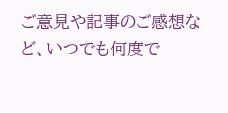ご意見や記事のご感想など、いつでも何度で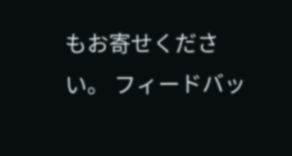もお寄せください。 フィードバッ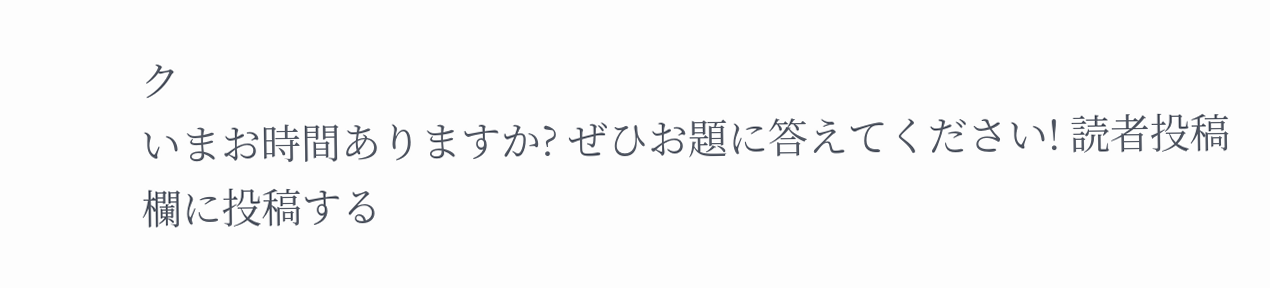ク
いまお時間ありますか? ぜひお題に答えてください! 読者投稿欄に投稿する